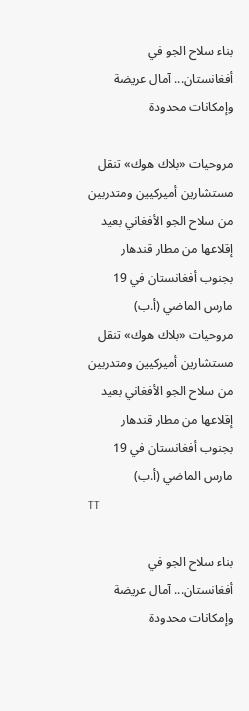بناء سلاح الجو في أفغانستان... آمال عريضة وإمكانات محدودة

مروحيات «بلاك هوك» تنقل مستشارين أميركيين ومتدربين من سلاح الجو الأفغاني بعيد إقلاعها من مطار قندهار بجنوب أفغانستان في 19 مارس الماضي (أ.ب)
مروحيات «بلاك هوك» تنقل مستشارين أميركيين ومتدربين من سلاح الجو الأفغاني بعيد إقلاعها من مطار قندهار بجنوب أفغانستان في 19 مارس الماضي (أ.ب)
TT

بناء سلاح الجو في أفغانستان... آمال عريضة وإمكانات محدودة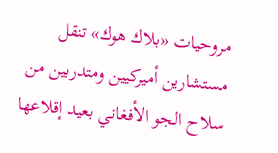مروحيات «بلاك هوك» تنقل مستشارين أميركيين ومتدربين من سلاح الجو الأفغاني بعيد إقلاعها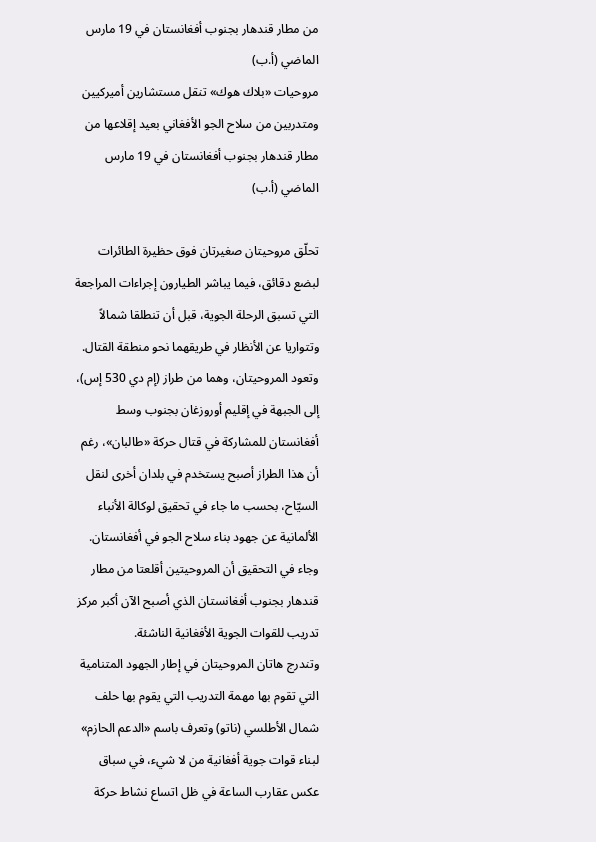من مطار قندهار بجنوب أفغانستان في 19 مارس الماضي (أ.ب)
مروحيات «بلاك هوك» تنقل مستشارين أميركيين ومتدربين من سلاح الجو الأفغاني بعيد إقلاعها من مطار قندهار بجنوب أفغانستان في 19 مارس الماضي (أ.ب)

تحلّق مروحيتان صغيرتان فوق حظيرة الطائرات لبضع دقائق، فيما يباشر الطيارون إجراءات المراجعة التي تسبق الرحلة الجوية، قبل أن تنطلقا شمالاً وتتواريا عن الأنظار في طريقهما نحو منطقة القتال. وتعود المروحيتان، وهما من طراز (إم دي 530 إس)، إلى الجبهة في إقليم أوروزغان بجنوب وسط أفغانستان للمشاركة في قتال حركة «طالبان»، رغم أن هذا الطراز أصبح يستخدم في بلدان أخرى لنقل السيّاح، بحسب ما جاء في تحقيق لوكالة الأنباء الألمانية عن جهود بناء سلاح الجو في أفغانستان.
وجاء في التحقيق أن المروحيتين أقلعتا من مطار قندهار بجنوب أفغانستان الذي أصبح الآن أكبر مركز تدريب للقوات الجوية الأفغانية الناشئة.
وتندرج هاتان المروحيتان في إطار الجهود المتنامية التي تقوم بها مهمة التدريب التي يقوم بها حلف شمال الأطلسي (ناتو) وتعرف باسم «الدعم الحازم» لبناء قوات جوية أفغانية من لا شيء، في سباق عكس عقارب الساعة في ظل اتساع نشاط حركة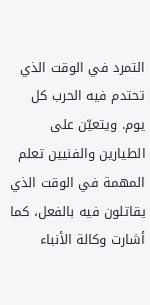التمرد في الوقت الذي تحتدم فيه الحرب كل يوم. ويتعيّن على الطيارين والفنيين تعلم المهمة في الوقت الذي يقاتلون فيه بالفعل، كما أشارت وكالة الأنباء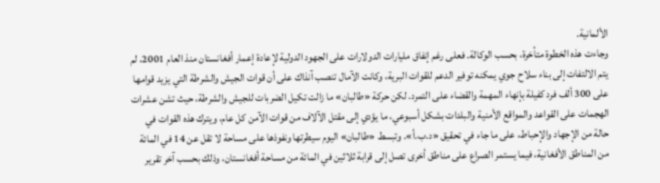الألمانية.
وجاءت هذه الخطوة متأخرة، بحسب الوكالة. فعلى رغم إنفاق مليارات الدولارات على الجهود الدولية لإعادة إعمار أفغانستان منذ العام 2001، لم يتم الالتفات إلى بناء سلاح جوي يمكنه توفير الدعم للقوات البرية، وكانت الآمال تنصب آنذاك على أن قوات الجيش والشرطة التي يزيد قوامها على 300 ألف فرد كفيلة بإنهاء المهمة والقضاء على التمرد. لكن حركة «طالبان» ما زالت تكيل الضربات للجيش والشرطة، حيث تشن عشرات الهجمات على القواعد والمواقع الأمنية والبلدات بشكل أسبوعي، ما يؤدي إلى مقتل الآلاف من قوات الآمن كل عام، ويترك هذه القوات في حالة من الإجهاد والإحباط، على ما جاء في تحقيق «د.ب.أ». وتبسط «طالبان» اليوم سيطرتها ونفوذها على مساحة لا تقل عن 14 في المائة من المناطق الأفغانية، فيما يستمر الصراع على مناطق أخرى تصل إلى قرابة ثلاثين في المائة من مساحة أفغانستان، وذلك بحسب آخر تقرير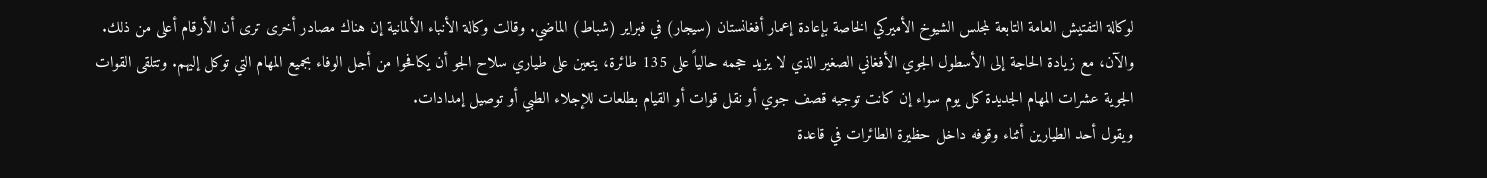لوكالة التفتيش العامة التابعة لمجلس الشيوخ الأميركي الخاصة بإعادة إعمار أفغانستان (سيجار) في فبراير (شباط) الماضي. وقالت وكالة الأنباء الألمانية إن هناك مصادر أخرى ترى أن الأرقام أعلى من ذلك.
والآن، مع زيادة الحاجة إلى الأسطول الجوي الأفغاني الصغير الذي لا يزيد حجمه حالياً على 135 طائرة، يتعين على طياري سلاح الجو أن يكافحوا من أجل الوفاء بجميع المهام التي توكل إليهم. وتتلقى القوات الجوية عشرات المهام الجديدة كل يوم سواء إن كانت توجيه قصف جوي أو نقل قوات أو القيام بطلعات للإجلاء الطبي أو توصيل إمدادات.
ويقول أحد الطيارين أثناء وقوفه داخل حظيرة الطائرات في قاعدة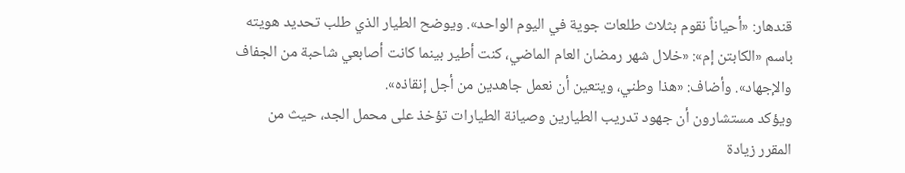قندهار: «أحياناً نقوم بثلاث طلعات جوية في اليوم الواحد». ويوضح الطيار الذي طلب تحديد هويته باسم «الكابتن إم»: «خلال شهر رمضان العام الماضي، كنت أطير بينما كانت أصابعي شاحبة من الجفاف والإجهاد». وأضاف: «هذا وطني، ويتعين أن نعمل جاهدين من أجل إنقاذه».
ويؤكد مستشارون أن جهود تدريب الطيارين وصيانة الطيارات تؤخذ على محمل الجد، حيث من المقرر زيادة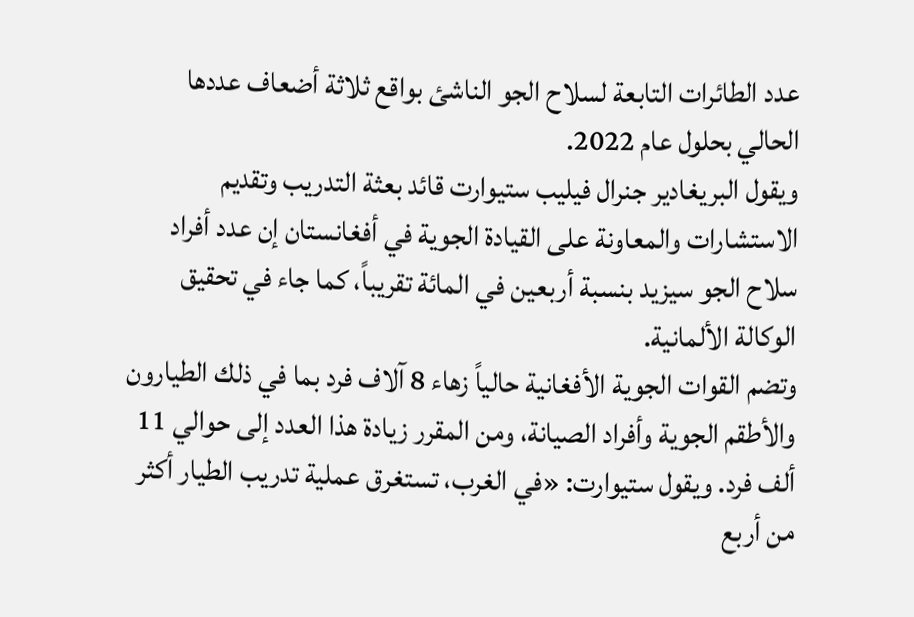عدد الطائرات التابعة لسلاح الجو الناشئ بواقع ثلاثة أضعاف عددها الحالي بحلول عام 2022.
ويقول البريغادير جنرال فيليب ستيوارت قائد بعثة التدريب وتقديم الاستشارات والمعاونة على القيادة الجوية في أفغانستان إن عدد أفراد سلاح الجو سيزيد بنسبة أربعين في المائة تقريباً، كما جاء في تحقيق الوكالة الألمانية.
وتضم القوات الجوية الأفغانية حالياً زهاء 8 آلاف فرد بما في ذلك الطيارون والأطقم الجوية وأفراد الصيانة، ومن المقرر زيادة هذا العدد إلى حوالي 11 ألف فرد. ويقول ستيوارت: «في الغرب، تستغرق عملية تدريب الطيار أكثر من أربع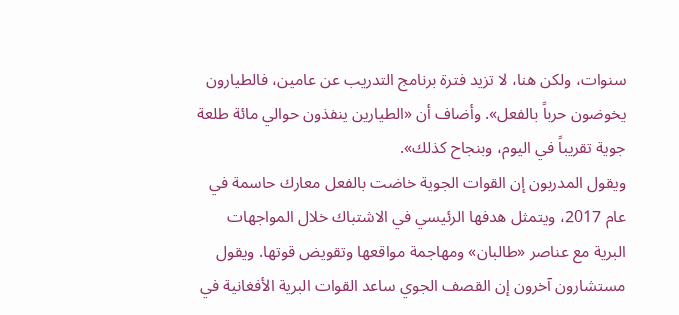سنوات، ولكن هنا، لا تزيد فترة برنامج التدريب عن عامين، فالطيارون يخوضون حرباً بالفعل». وأضاف أن «الطيارين ينفذون حوالي مائة طلعة جوية تقريباً في اليوم، وبنجاح كذلك».
ويقول المدربون إن القوات الجوية خاضت بالفعل معارك حاسمة في عام 2017، ويتمثل هدفها الرئيسي في الاشتباك خلال المواجهات البرية مع عناصر «طالبان» ومهاجمة مواقعها وتقويض قوتها. ويقول مستشارون آخرون إن القصف الجوي ساعد القوات البرية الأفغانية في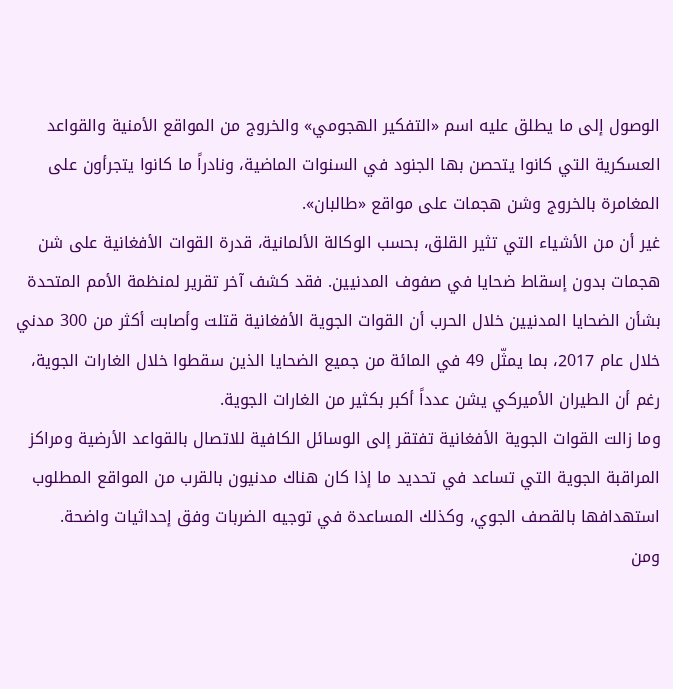الوصول إلى ما يطلق عليه اسم «التفكير الهجومي» والخروج من المواقع الأمنية والقواعد العسكرية التي كانوا يتحصن بها الجنود في السنوات الماضية، ونادراً ما كانوا يتجرأون على المغامرة بالخروج وشن هجمات على مواقع «طالبان».
غير أن من الأشياء التي تثير القلق، بحسب الوكالة الألمانية، قدرة القوات الأفغانية على شن هجمات بدون إسقاط ضحايا في صفوف المدنيين. فقد كشف آخر تقرير لمنظمة الأمم المتحدة بشأن الضحايا المدنيين خلال الحرب أن القوات الجوية الأفغانية قتلت وأصابت أكثر من 300 مدني خلال عام 2017، بما يمثّل 49 في المائة من جميع الضحايا الذين سقطوا خلال الغارات الجوية، رغم أن الطيران الأميركي يشن عدداً أكبر بكثير من الغارات الجوية.
وما زالت القوات الجوية الأفغانية تفتقر إلى الوسائل الكافية للاتصال بالقواعد الأرضية ومراكز المراقبة الجوية التي تساعد في تحديد ما إذا كان هناك مدنيون بالقرب من المواقع المطلوب استهدافها بالقصف الجوي، وكذلك المساعدة في توجيه الضربات وفق إحداثيات واضحة.
ومن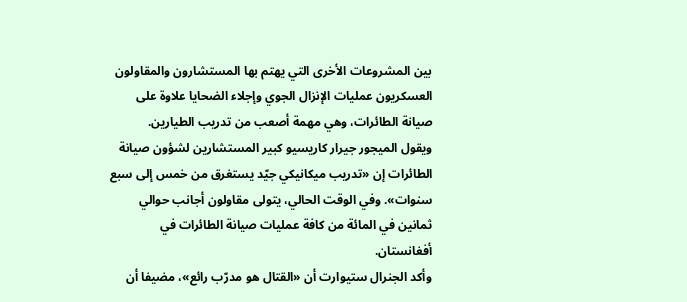بين المشروعات الأخرى التي يهتم بها المستشارون والمقاولون العسكريون عمليات الإنزال الجوي وإجلاء الضحايا علاوة على صيانة الطائرات، وهي مهمة أصعب من تدريب الطيارين.
ويقول الميجور جيرار كاريسيو كبير المستشارين لشؤون صيانة الطائرات إن «تدريب ميكانيكي جيّد يستغرق من خمس إلى سبع سنوات». وفي الوقت الحالي، يتولى مقاولون أجانب حوالي ثمانين في المائة من كافة عمليات صيانة الطائرات في أفغانستان.
وأكد الجنرال ستيوارت أن «القتال هو مدرّب رائع»، مضيفا أن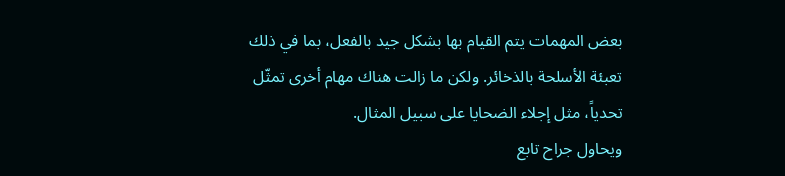بعض المهمات يتم القيام بها بشكل جيد بالفعل، بما في ذلك تعبئة الأسلحة بالذخائر. ولكن ما زالت هناك مهام أخرى تمثّل تحدياً، مثل إجلاء الضحايا على سبيل المثال.
ويحاول جراح تابع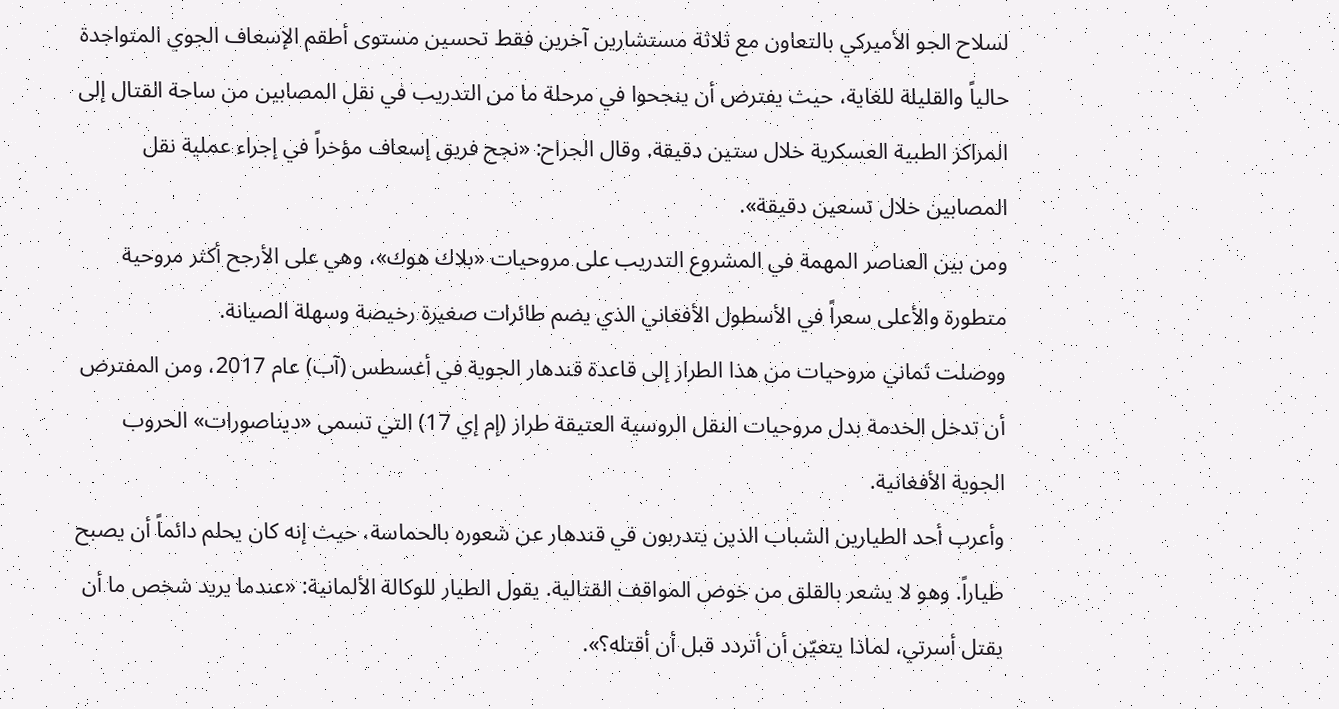لسلاح الجو الأميركي بالتعاون مع ثلاثة مستشارين آخرين فقط تحسين مستوى أطقم الإسعاف الجوي المتواجدة حالياً والقليلة للغاية، حيث يفترض أن ينجحوا في مرحلة ما من التدريب في نقل المصابين من ساحة القتال إلى المراكز الطبية العسكرية خلال ستين دقيقة. وقال الجراح: «نجح فريق إسعاف مؤخراً في إجراء عملية نقل المصابين خلال تسعين دقيقة».
ومن بين العناصر المهمة في المشروع التدريب على مروحيات «بلاك هوك»، وهي على الأرجح أكثر مروحية متطورة والأعلى سعراً في الأسطول الأفغاني الذي يضم طائرات صغيرة رخيصة وسهلة الصيانة.
ووصلت ثماني مروحيات من هذا الطراز إلى قاعدة قندهار الجوية في أغسطس (آب) عام 2017، ومن المفترض أن تدخل الخدمة بدل مروحيات النقل الروسية العتيقة طراز (إم إي 17) التي تسمى «ديناصورات» الحروب الجوية الأفغانية.
وأعرب أحد الطيارين الشباب الذين يتدربون في قندهار عن شعوره بالحماسة، حيث إنه كان يحلم دائماً أن يصبح طياراً. وهو لا يشعر بالقلق من خوض المواقف القتالية. يقول الطيار للوكالة الألمانية: «عندما يريد شخص ما أن يقتل أسرتي، لماذا يتعيّن أن أتردد قبل أن أقتله؟».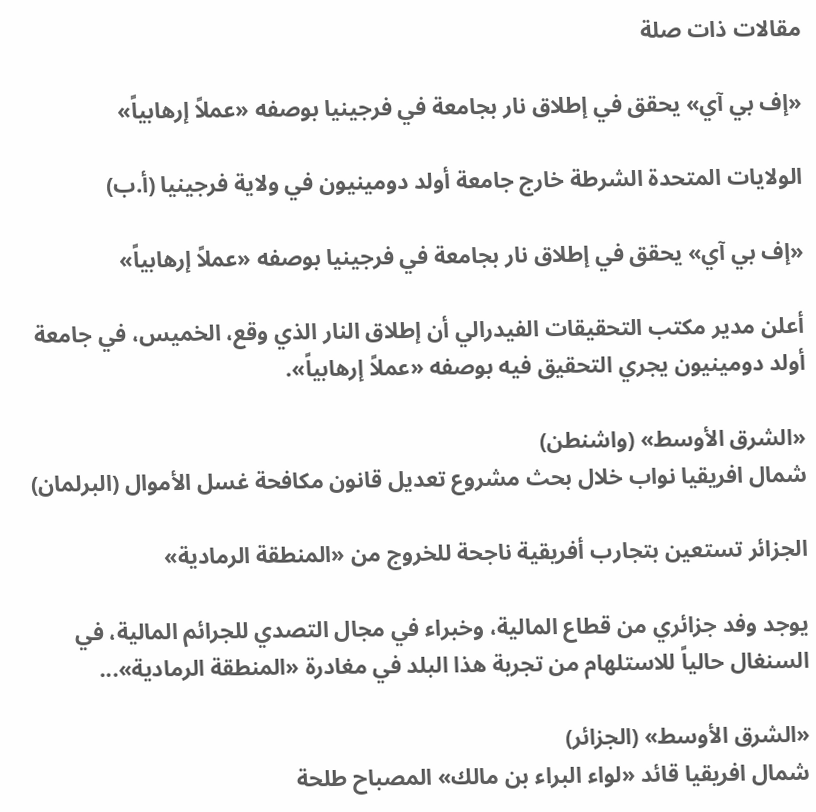مقالات ذات صلة

«إف بي آي» يحقق في إطلاق نار بجامعة في فرجينيا بوصفه «عملاً إرهابياً»

الولايات المتحدة الشرطة خارج جامعة أولد دومينيون في ولاية فرجينيا (أ.ب)

«إف بي آي» يحقق في إطلاق نار بجامعة في فرجينيا بوصفه «عملاً إرهابياً»

أعلن مدير مكتب التحقيقات الفيدرالي أن إطلاق النار الذي وقع، الخميس، في جامعة أولد دومينيون يجري التحقيق فيه بوصفه «عملاً إرهابياً».

«الشرق الأوسط» (واشنطن)
شمال افريقيا نواب خلال بحث مشروع تعديل قانون مكافحة غسل الأموال (البرلمان)

الجزائر تستعين بتجارب أفريقية ناجحة للخروج من «المنطقة الرمادية»

يوجد وفد جزائري من قطاع المالية، وخبراء في مجال التصدي للجرائم المالية، في السنغال حالياً للاستلهام من تجربة هذا البلد في مغادرة «المنطقة الرمادية»...

«الشرق الأوسط» (الجزائر)
شمال افريقيا قائد «لواء البراء بن مالك» المصباح طلحة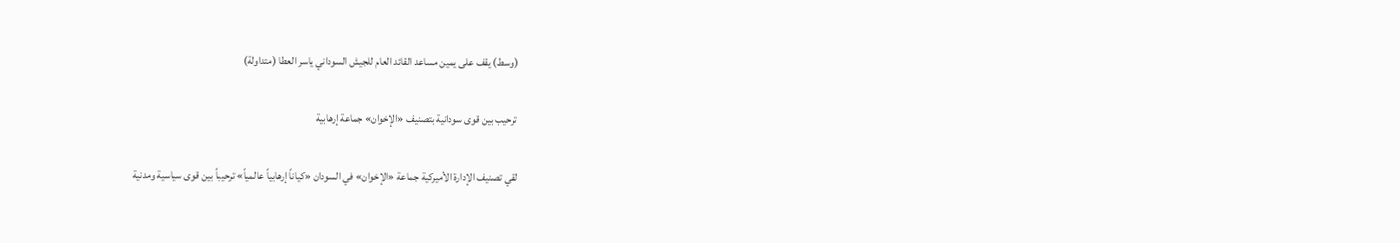(وسط) يقف على يمين مساعد القائد العام للجيش السوداني ياسر العطا (متداولة)

ترحيب بين قوى سودانية بتصنيف «الإخوان» جماعة إرهابية

لقي تصنيف الإدارة الأميركية جماعة «الإخوان» في السودان «كياناً إرهابياً عالمياً» ترحيباً بين قوى سياسية ومدنية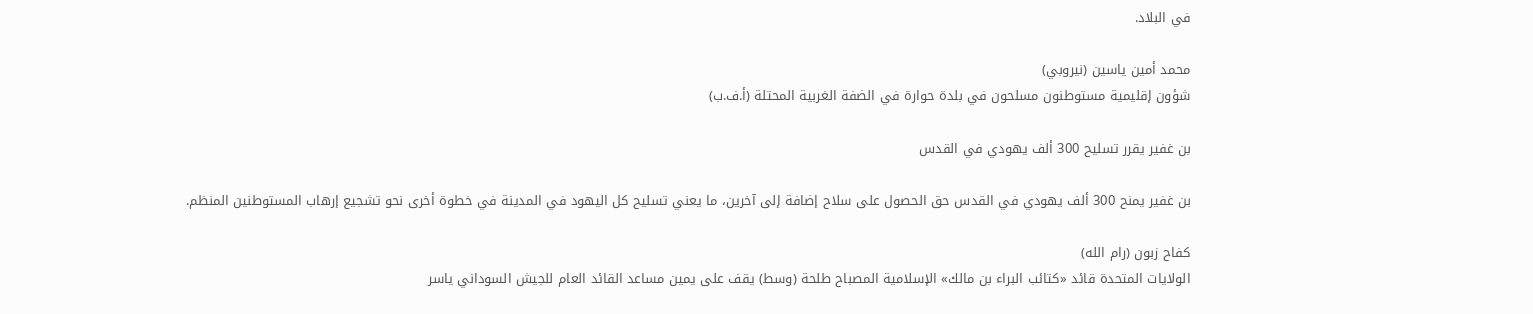في البلاد.

محمد أمين ياسين (نيروبي)
شؤون إقليمية مستوطنون مسلحون في بلدة حوارة في الضفة الغربية المحتلة (أ.ف.ب)

بن غفير يقرر تسليح 300 ألف يهودي في القدس

بن غفير يمنح 300 ألف يهودي في القدس حق الحصول على سلاح إضافة إلى آخرين، ما يعني تسليح كل اليهود في المدينة في خطوة أخرى نحو تشجيع إرهاب المستوطنين المنظم.

كفاح زبون (رام الله)
الولايات المتحدة قائد «كتائب البراء بن مالك» الإسلامية المصباح طلحة (وسط) يقف على يمين مساعد القائد العام للجيش السوداني ياسر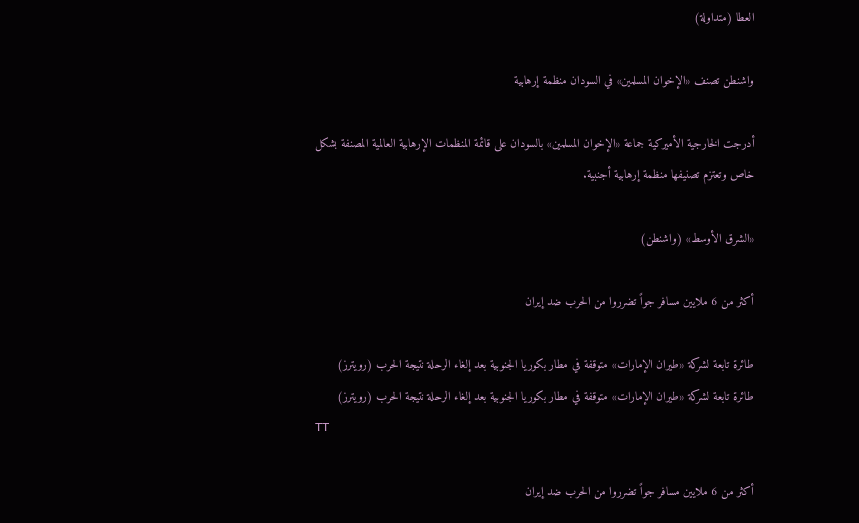العطا (متداولة)

واشنطن تصنف «الإخوان المسلمين» في السودان منظمة إرهابية

أدرجت الخارجية الأميركية جماعة «الإخوان المسلمين» بالسودان على قائمة المنظمات الإرهابية العالمية المصنفة بشكل خاص وتعتزم تصنيفها منظمة إرهابية أجنبية.

«الشرق الأوسط» (واشنطن)

أكثر من 6 ملايين مسافر جواً تضرروا من الحرب ضد إيران

طائرة تابعة لشركة «طيران الإمارات» متوقفة في مطار بكوريا الجنوبية بعد إلغاء الرحلة نتيجة الحرب (رويترز)
طائرة تابعة لشركة «طيران الإمارات» متوقفة في مطار بكوريا الجنوبية بعد إلغاء الرحلة نتيجة الحرب (رويترز)
TT

أكثر من 6 ملايين مسافر جواً تضرروا من الحرب ضد إيران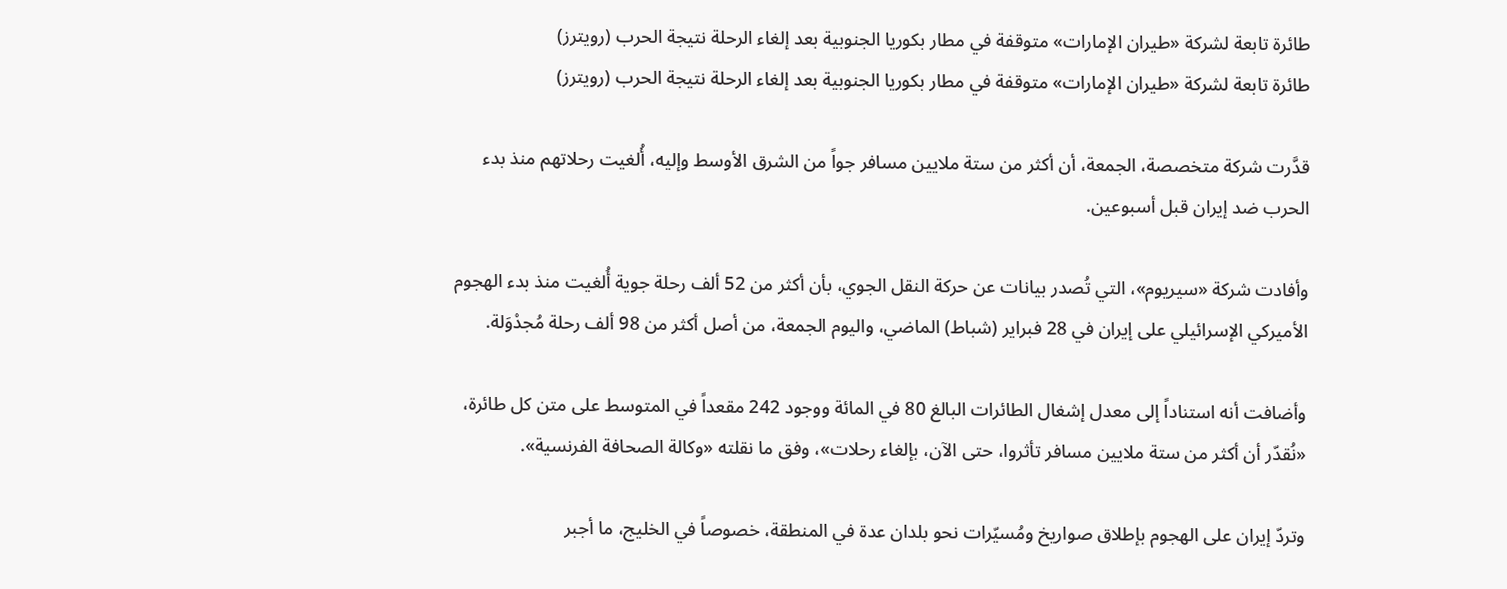طائرة تابعة لشركة «طيران الإمارات» متوقفة في مطار بكوريا الجنوبية بعد إلغاء الرحلة نتيجة الحرب (رويترز)
طائرة تابعة لشركة «طيران الإمارات» متوقفة في مطار بكوريا الجنوبية بعد إلغاء الرحلة نتيجة الحرب (رويترز)

قدَّرت شركة متخصصة، الجمعة، أن أكثر من ستة ملايين مسافر جواً من الشرق الأوسط وإليه، أُلغيت رحلاتهم منذ بدء الحرب ضد إيران قبل أسبوعين.

وأفادت شركة «سيريوم»، التي تُصدر بيانات عن حركة النقل الجوي، بأن أكثر من 52 ألف رحلة جوية أُلغيت منذ بدء الهجوم الأميركي الإسرائيلي على إيران في 28 فبراير (شباط) الماضي، واليوم الجمعة، من أصل أكثر من 98 ألف رحلة مُجدْوَلة.

وأضافت أنه استناداً إلى معدل إشغال الطائرات البالغ 80 في المائة ووجود 242 مقعداً في المتوسط على متن كل طائرة، «نُقدّر أن أكثر من ستة ملايين مسافر تأثروا، حتى الآن، بإلغاء رحلات»، وفق ما نقلته «وكالة الصحافة الفرنسية».

وتردّ إيران على الهجوم بإطلاق صواريخ ومُسيّرات نحو بلدان عدة في المنطقة، خصوصاً في الخليج، ما أجبر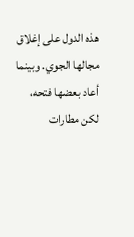هذه الدول على إغلاق مجالها الجوي. وبينما أعاد بعضها فتحه، لكن مطارات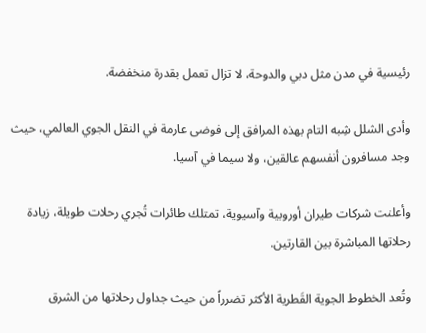رئيسية في مدن مثل دبي والدوحة، لا تزال تعمل بقدرة منخفضة.

وأدى الشلل شِبه التام بهذه المرافق إلى فوضى عارمة في النقل الجوي العالمي، حيث وجد مسافرون أنفسهم عالقين، ولا سيما في آسيا.

وأعلنت شركات طيران أوروبية وآسيوية، تمتلك طائرات تُجري رحلات طويلة، زيادة رحلاتها المباشرة بين القارتين.

وتُعد الخطوط الجوية القَطرية الأكثر تضرراً من حيث جداول رحلاتها من الشرق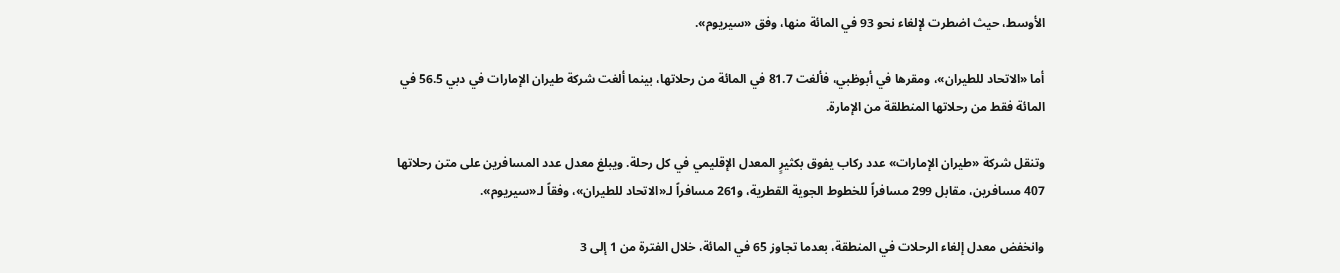الأوسط، حيث اضطرت لإلغاء نحو 93 في المائة منها، وفق «سيريوم».

أما «الاتحاد للطيران»، ومقرها في أبوظبي، فألغت 81.7 في المائة من رحلاتها، بينما ألغت شركة طيران الإمارات في دبي 56.5 في المائة فقط من رحلاتها المنطلقة من الإمارة.

وتنقل شركة «طيران الإمارات» عدد ركاب يفوق بكثيرٍ المعدل الإقليمي في كل رحلة. ويبلغ معدل عدد المسافرين على متن رحلاتها 407 مسافرين، مقابل 299 مسافراً للخطوط الجوية القطرية، و261 مسافراً لـ«الاتحاد للطيران»، وفقاً لـ«سيريوم».

وانخفض معدل إلغاء الرحلات في المنطقة، بعدما تجاوز 65 في المائة، خلال الفترة من 1 إلى 3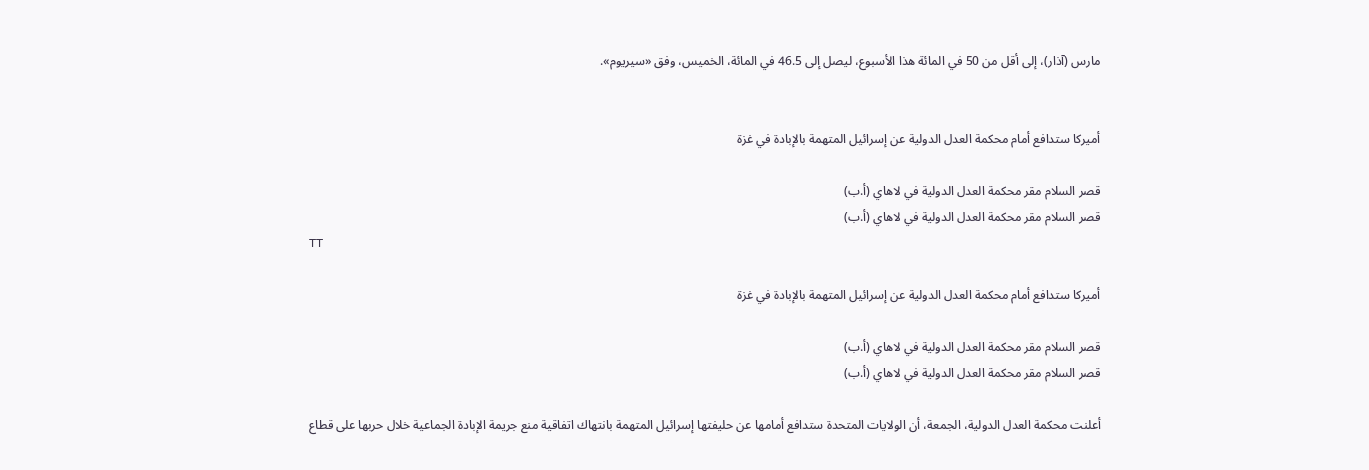مارس (آذار)، إلى أقل من 50 في المائة هذا الأسبوع، ليصل إلى 46.5 في المائة، الخميس، وفق «سيريوم».


أميركا ستدافع أمام محكمة العدل الدولية عن إسرائيل المتهمة بالإبادة في غزة

قصر السلام مقر محكمة العدل الدولية في لاهاي (أ.ب)
قصر السلام مقر محكمة العدل الدولية في لاهاي (أ.ب)
TT

أميركا ستدافع أمام محكمة العدل الدولية عن إسرائيل المتهمة بالإبادة في غزة

قصر السلام مقر محكمة العدل الدولية في لاهاي (أ.ب)
قصر السلام مقر محكمة العدل الدولية في لاهاي (أ.ب)

أعلنت محكمة العدل الدولية، الجمعة، أن الولايات المتحدة ستدافع أمامها عن حليفتها إسرائيل المتهمة بانتهاك اتفاقية منع جريمة الإبادة الجماعية خلال حربها على قطاع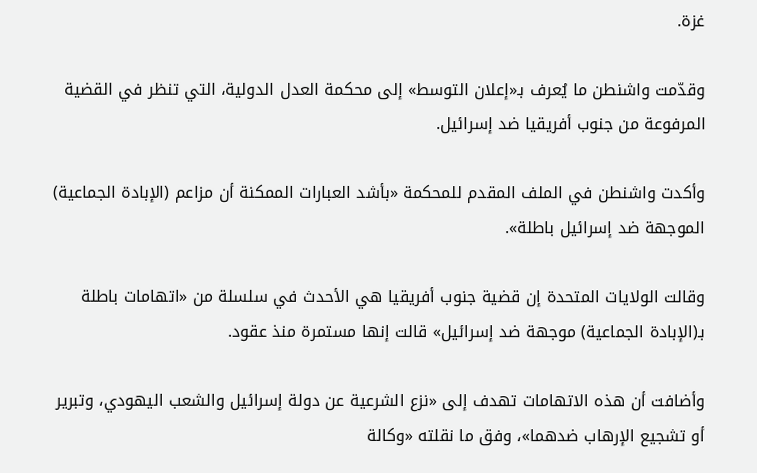غزة.

وقدّمت واشنطن ما يُعرف بـ«إعلان التوسط» إلى محكمة العدل الدولية، التي تنظر في القضية المرفوعة من جنوب أفريقيا ضد إسرائيل.

وأكدت واشنطن في الملف المقدم للمحكمة «بأشد العبارات الممكنة أن مزاعم (الإبادة الجماعية) الموجهة ضد إسرائيل باطلة».

وقالت الولايات المتحدة إن قضية جنوب أفريقيا هي الأحدث في سلسلة من «اتهامات باطلة بـ(الإبادة الجماعية) موجهة ضد إسرائيل» قالت إنها مستمرة منذ عقود.

وأضافت أن هذه الاتهامات تهدف إلى «نزع الشرعية عن دولة إسرائيل والشعب اليهودي، وتبرير أو تشجيع الإرهاب ضدهما»، وفق ما نقلته «وكالة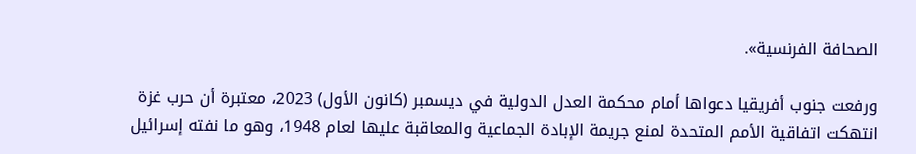الصحافة الفرنسية».

ورفعت جنوب أفريقيا دعواها أمام محكمة العدل الدولية في ديسمبر (كانون الأول) 2023، معتبرة أن حرب غزة انتهكت اتفاقية الأمم المتحدة لمنع جريمة الإبادة الجماعية والمعاقبة عليها لعام 1948، وهو ما نفته إسرائيل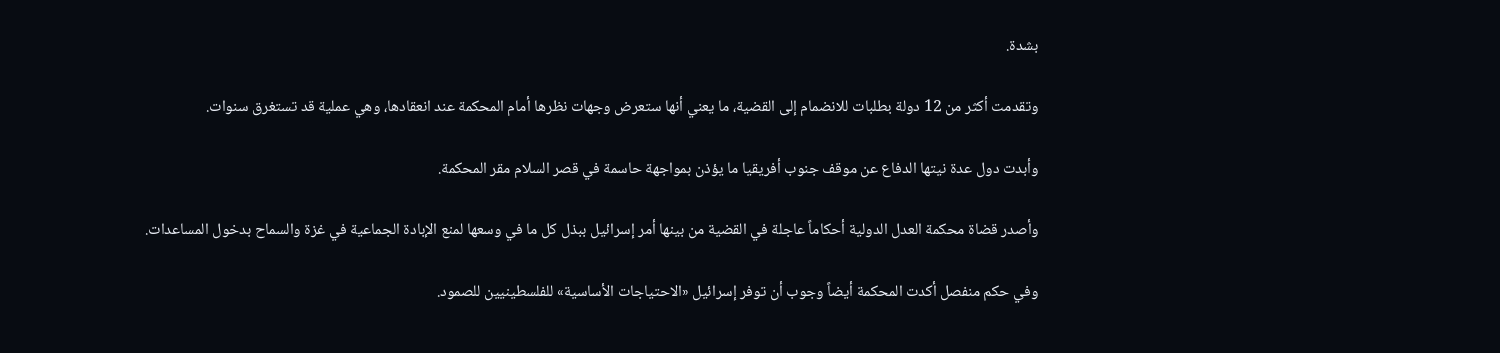بشدة.

وتقدمت أكثر من 12 دولة بطلبات للانضمام إلى القضية، ما يعني أنها ستعرض وجهات نظرها أمام المحكمة عند انعقادها، وهي عملية قد تستغرق سنوات.

وأبدت دول عدة نيتها الدفاع عن موقف جنوب أفريقيا ما يؤذن بمواجهة حاسمة في قصر السلام مقر المحكمة.

وأصدر قضاة محكمة العدل الدولية أحكاماً عاجلة في القضية من بينها أمر إسرائيل ببذل كل ما في وسعها لمنع الإبادة الجماعية في غزة والسماح بدخول المساعدات.

وفي حكم منفصل أكدت المحكمة أيضاً وجوب أن توفر إسرائيل «الاحتياجات الأساسية» للفلسطينيين للصمود.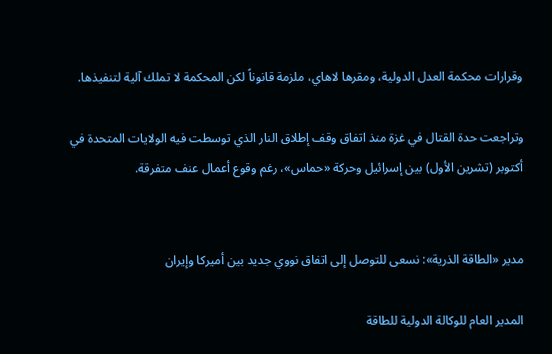وقرارات محكمة العدل الدولية، ومقرها لاهاي، ملزمة قانوناً لكن المحكمة لا تملك آلية لتنفيذها.

وتراجعت حدة القتال في غزة منذ اتفاق وقف إطلاق النار الذي توسطت فيه الولايات المتحدة في أكتوبر (تشرين الأول) بين إسرائيل وحركة «حماس»، رغم وقوع أعمال عنف متفرقة.


مدير «الطاقة الذرية»: نسعى للتوصل إلى اتفاق نووي جديد بين أميركا وإيران

المدير العام للوكالة الدولية للطاقة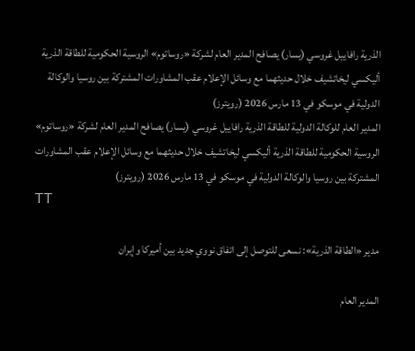الذرية رافاييل غروسي (يسار) يصافح المدير العام لشركة «روساتوم» الروسية الحكومية للطاقة الذرية أليكسي ليخاتشيف خلال حديثهما مع وسائل الإعلام عقب المشاورات المشتركة بين روسيا والوكالة الدولية في موسكو في 13 مارس 2026 (رويترز)
المدير العام للوكالة الدولية للطاقة الذرية رافاييل غروسي (يسار) يصافح المدير العام لشركة «روساتوم» الروسية الحكومية للطاقة الذرية أليكسي ليخاتشيف خلال حديثهما مع وسائل الإعلام عقب المشاورات المشتركة بين روسيا والوكالة الدولية في موسكو في 13 مارس 2026 (رويترز)
TT

مدير «الطاقة الذرية»: نسعى للتوصل إلى اتفاق نووي جديد بين أميركا وإيران

المدير العام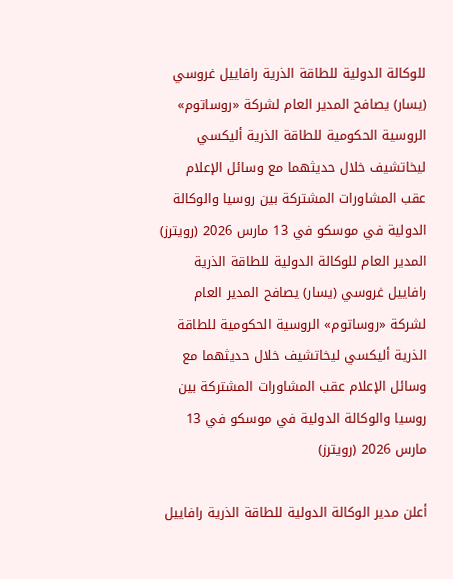للوكالة الدولية للطاقة الذرية رافاييل غروسي (يسار) يصافح المدير العام لشركة «روساتوم» الروسية الحكومية للطاقة الذرية أليكسي ليخاتشيف خلال حديثهما مع وسائل الإعلام عقب المشاورات المشتركة بين روسيا والوكالة الدولية في موسكو في 13 مارس 2026 (رويترز)
المدير العام للوكالة الدولية للطاقة الذرية رافاييل غروسي (يسار) يصافح المدير العام لشركة «روساتوم» الروسية الحكومية للطاقة الذرية أليكسي ليخاتشيف خلال حديثهما مع وسائل الإعلام عقب المشاورات المشتركة بين روسيا والوكالة الدولية في موسكو في 13 مارس 2026 (رويترز)

أعلن مدير الوكالة الدولية للطاقة الذرية رافاييل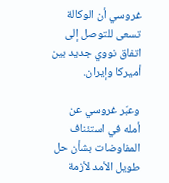غروسي أن الوكالة تسعى للتوصل إلى اتفاق نووي جديد بين أميركا وإيران.

وعبّر غروسي عن أمله ‌في استئناف المفاوضات بشأن حل طويل الأمد لأزمة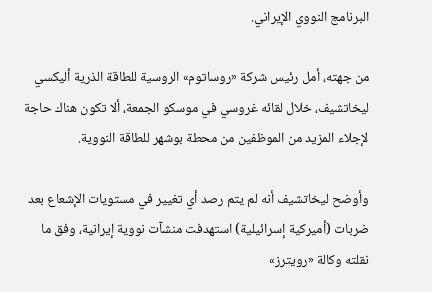البرنامج النووي الإيراني.

من جهته، أمل رئيس شركة «روساتوم» الروسية للطاقة الذرية أليكسي ليخاتشيف، خلال لقائه غروسي في موسكو الجمعة، ألا تكون هناك حاجة لإجلاء المزيد من الموظفين من محطة بوشهر للطاقة النووية.

وأوضح ليخاتشيف أنه لم يتم رصد أي تغيير في مستويات الإشعاع بعد ضربات (أميركية إسرائيلية) استهدفت منشآت نووية إيرانية، وفق ما نقلته وكالة «رويترز»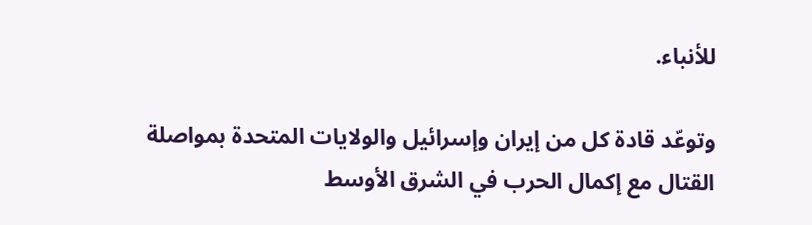للأنباء.

وتوعّد قادة كل من إيران وإسرائيل والولايات المتحدة بمواصلة القتال مع إكمال الحرب في الشرق الأوسط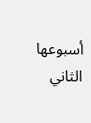أسبوعها الثاني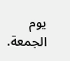يوم الجمعة.